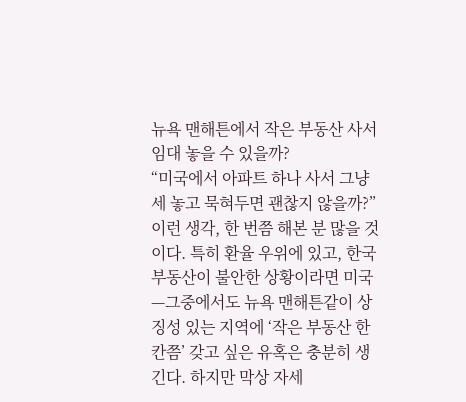뉴욕 맨해튼에서 작은 부동산 사서 임대 놓을 수 있을까?
“미국에서 아파트 하나 사서 그냥 세 놓고 묵혀두면 괜찮지 않을까?”이런 생각, 한 번쯤 해본 분 많을 것이다. 특히 환율 우위에 있고, 한국 부동산이 불안한 상황이라면 미국—그중에서도 뉴욕 맨해튼같이 상징성 있는 지역에 ‘작은 부동산 한 칸쯤’ 갖고 싶은 유혹은 충분히 생긴다. 하지만 막상 자세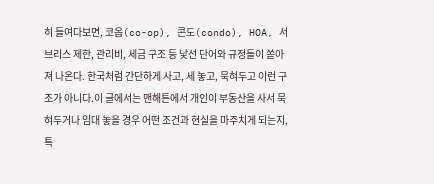히 들여다보면, 코옵(co-op), 콘도(condo), HOA, 서브리스 제한, 관리비, 세금 구조 등 낯선 단어와 규정들이 쏟아져 나온다. 한국처럼 간단하게 사고, 세 놓고, 묵혀두고 이런 구조가 아니다.이 글에서는 맨해튼에서 개인이 부동산을 사서 묵혀두거나 임대 놓을 경우 어떤 조건과 현실을 마주치게 되는지, 특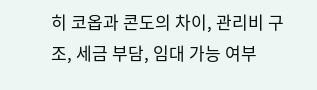히 코옵과 콘도의 차이, 관리비 구조, 세금 부담, 임대 가능 여부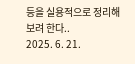등을 실용적으로 정리해보려 한다..
2025. 6. 21.